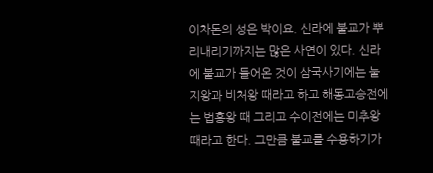이차돈의 성은 박이요. 신라에 불교가 뿌리내리기까지는 많은 사연이 있다. 신라에 불교가 들어온 것이 삼국사기에는 눌지왕과 비처왕 때라고 하고 해동고승전에는 법흥왕 때 그리고 수이전에는 미추왕 때라고 한다. 그만큼 불교를 수용하기가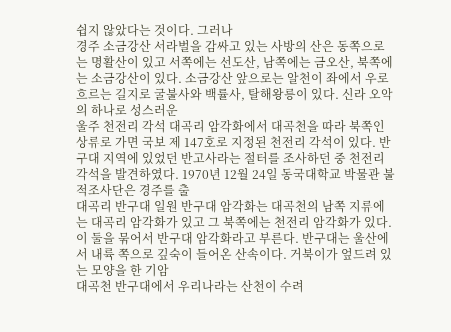쉽지 않았다는 것이다. 그러나
경주 소금강산 서라벌을 감싸고 있는 사방의 산은 동쪽으로는 명활산이 있고 서쪽에는 선도산, 남쪽에는 금오산, 북쪽에는 소금강산이 있다. 소금강산 앞으로는 알천이 좌에서 우로 흐르는 길지로 굴불사와 백률사, 탈해왕릉이 있다. 신라 오악의 하나로 성스러운
울주 천전리 각석 대곡리 암각화에서 대곡천을 따라 북쪽인 상류로 가면 국보 제 147호로 지정된 천전리 각석이 있다. 반구대 지역에 있었던 반고사라는 절터를 조사하던 중 천전리 각석을 발견하였다. 1970년 12월 24일 동국대학교 박물관 불적조사단은 경주를 출
대곡리 반구대 일원 반구대 암각화는 대곡천의 남쪽 지류에는 대곡리 암각화가 있고 그 북쪽에는 천전리 암각화가 있다. 이 둘을 묶어서 반구대 암각화라고 부른다. 반구대는 울산에서 내륙 쪽으로 깊숙이 들어온 산속이다. 거북이가 엎드려 있는 모양을 한 기암
대곡천 반구대에서 우리나라는 산천이 수려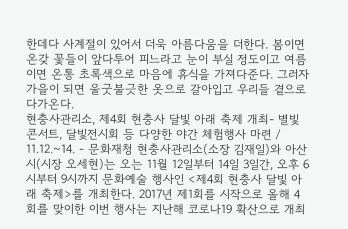한데다 사계절이 있어서 더욱 아름다움을 더한다. 봄이면 온갖 꽃들이 앞다투어 피느라고 눈이 부실 정도이고 여름이면 온통 초록색으로 마음에 휴식을 가져다준다. 그러자 가을이 되면 울굿불긋한 옷으로 갈아입고 우리들 곁으로 다가온다.
현충사관리소, 제4회 현충사 달빛 아래 축제 개최- 별빛콘서트, 달빛전시회 등 다양한 야간 체험행사 마련 / 11.12.~14. - 문화재청 현충사관리소(소장 김재일)와 아산시(시장 오세현)는 오는 11월 12일부터 14일 3일간, 오후 6시부터 9시까지 문화예술 행사인 <제4회 현충사 달빛 아래 축제>를 개최한다. 2017년 제1회를 시작으로 올해 4회를 맞이한 이번 행사는 지난해 코로나19 확산으로 개최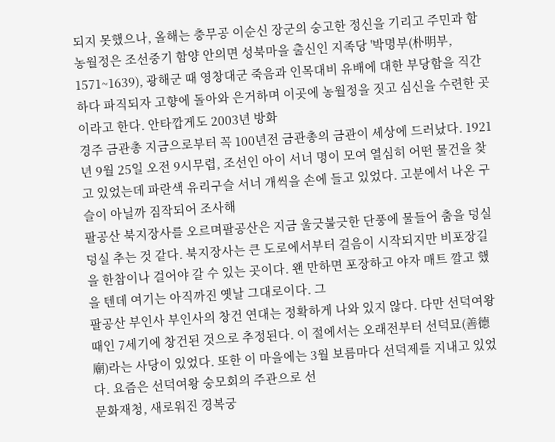되지 못했으나, 올해는 충무공 이순신 장군의 숭고한 정신을 기리고 주민과 함
농월정은 조선중기 함양 안의면 성북마을 출신인 지족당 '박명부(朴明부, 1571~1639), 광해군 때 영창대군 죽음과 인목대비 유배에 대한 부당함을 직간하다 파직되자 고향에 돌아와 은거하며 이곳에 농월정을 짓고 심신을 수련한 곳이라고 한다. 안타깝게도 2003년 방화
경주 금관총 지금으로부터 꼭 100년전 금관총의 금관이 세상에 드러났다. 1921년 9월 25일 오전 9시무렵, 조선인 아이 서너 명이 모여 열심히 어떤 물건을 찾고 있었는데 파란색 유리구슬 서너 개씩을 손에 들고 있었다. 고분에서 나온 구슬이 아닐까 짐작되어 조사해
팔공산 북지장사를 오르며팔공산은 지금 울긋불긋한 단풍에 물들어 춤을 덩실덩실 추는 것 같다. 북지장사는 큰 도로에서부터 걸음이 시작되지만 비포장길을 한참이나 걸어야 갈 수 있는 곳이다. 왠 만하면 포장하고 야자 매트 깔고 했을 텐데 여기는 아직까진 옛날 그대로이다. 그
팔공산 부인사 부인사의 창건 연대는 정확하게 나와 있지 않다. 다만 선덕여왕 때인 7세기에 창건된 것으로 추정된다. 이 절에서는 오래전부터 선덕묘(善德廟)라는 사당이 있었다. 또한 이 마을에는 3월 보름마다 선덕제를 지내고 있었다. 요즘은 선덕여왕 숭모회의 주관으로 선
문화재청, 새로워진 경복궁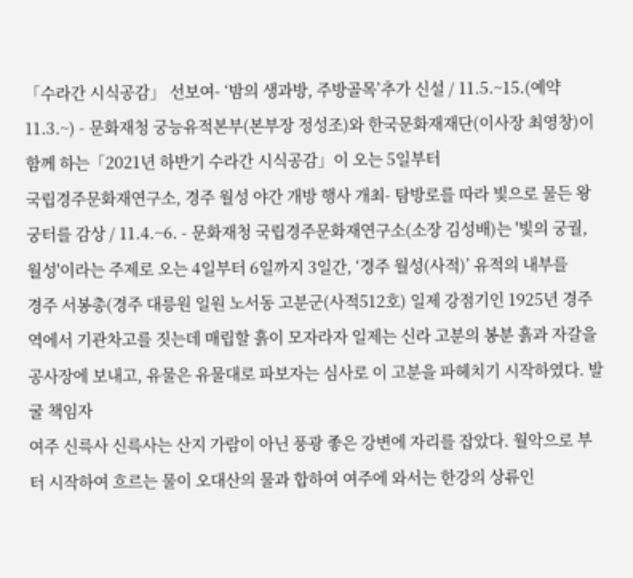「수라간 시식공감」 선보여- ‘밤의 생과방, 주방골목’추가 신설 / 11.5.~15.(예약 11.3.~) - 문화재청 궁능유적본부(본부장 정성조)와 한국문화재재단(이사장 최영창)이 함께 하는「2021년 하반기 수라간 시식공감」이 오는 5일부터
국립경주문화재연구소, 경주 월성 야간 개방 행사 개최- 탐방로를 따라 빛으로 물든 왕궁터를 감상 / 11.4.~6. - 문화재청 국립경주문화재연구소(소장 김성배)는 '빛의 궁궐, 월성'이라는 주제로 오는 4일부터 6일까지 3일간, ‘경주 월성(사적)’ 유적의 내부를
경주 서봉총(경주 대릉원 일원 노서동 고분군(사적512호) 일제 강점기인 1925년 경주역에서 기관차고를 짓는데 매립할 흙이 모자라자 일제는 신라 고분의 봉분 흙과 자갈을 공사장에 보내고, 유물은 유물대로 파보자는 심사로 이 고분을 파헤치기 시작하였다. 발굴 책임자
여주 신륵사 신륵사는 산지 가람이 아닌 풍광 좋은 강변에 자리를 잡았다. 월악으로 부터 시작하여 흐르는 물이 오대산의 물과 합하여 여주에 와서는 한강의 상류인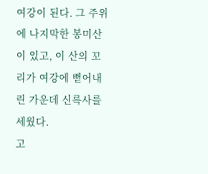여강이 된다. 그 주위에 나지막한 봉미산이 있고, 이 산의 꼬리가 여강에 뻗어내린 가운데 신륵사를 세웠다.
고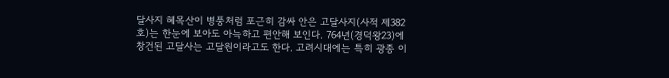달사지 혜목산이 병풍처럼 포근히 감싸 안은 고달사지(사적 제382호)는 한눈에 보아도 아늑하고 편안해 보인다. 764년(경덕왕23)에 창건된 고달사는 고달원이라고도 한다. 고려시대에는 특히 광종 이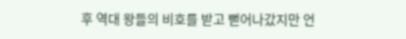후 역대 왕들의 비호를 받고 뻗어나갔지만 언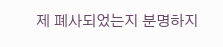제 폐사되었는지 분명하지